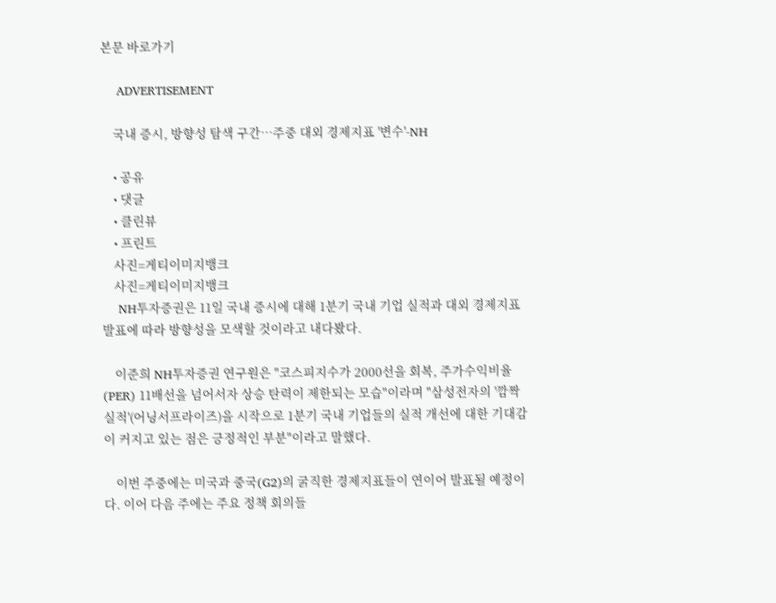본문 바로가기

    ADVERTISEMENT

    국내 증시, 방향성 탐색 구간…주중 대외 경제지표 '변수'-NH

    • 공유
    • 댓글
    • 클린뷰
    • 프린트
    사진=게티이미지뱅크
    사진=게티이미지뱅크
    NH투자증권은 11일 국내 증시에 대해 1분기 국내 기업 실적과 대외 경제지표 발표에 따라 방향성을 모색할 것이라고 내다봤다.

    이준희 NH투자증권 연구원은 "코스피지수가 2000선을 회복, 주가수익비율(PER) 11배선을 넘어서자 상승 탄력이 제한되는 모습"이라며 "삼성전자의 '깜짝실적'(어닝서프라이즈)을 시작으로 1분기 국내 기업들의 실적 개선에 대한 기대감이 커지고 있는 점은 긍정적인 부분"이라고 말했다.

    이번 주중에는 미국과 중국(G2)의 굵직한 경제지표들이 연이어 발표될 예정이다. 이어 다음 주에는 주요 정책 회의들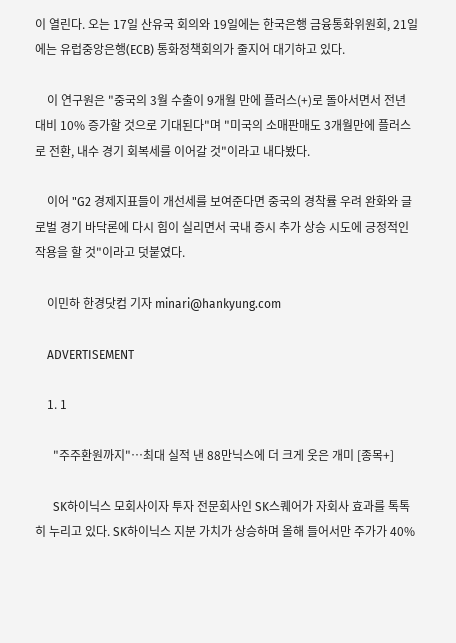이 열린다. 오는 17일 산유국 회의와 19일에는 한국은행 금융통화위원회, 21일에는 유럽중앙은행(ECB) 통화정책회의가 줄지어 대기하고 있다.

    이 연구원은 "중국의 3월 수출이 9개월 만에 플러스(+)로 돌아서면서 전년 대비 10% 증가할 것으로 기대된다"며 "미국의 소매판매도 3개월만에 플러스로 전환, 내수 경기 회복세를 이어갈 것"이라고 내다봤다.

    이어 "G2 경제지표들이 개선세를 보여준다면 중국의 경착률 우려 완화와 글로벌 경기 바닥론에 다시 힘이 실리면서 국내 증시 추가 상승 시도에 긍정적인 작용을 할 것"이라고 덧붙였다.

    이민하 한경닷컴 기자 minari@hankyung.com

    ADVERTISEMENT

    1. 1

      "주주환원까지"…최대 실적 낸 88만닉스에 더 크게 웃은 개미 [종목+]

      SK하이닉스 모회사이자 투자 전문회사인 SK스퀘어가 자회사 효과를 톡톡히 누리고 있다. SK하이닉스 지분 가치가 상승하며 올해 들어서만 주가가 40%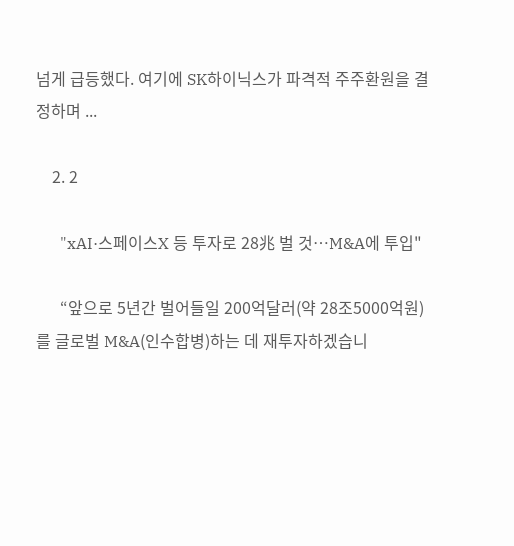넘게 급등했다. 여기에 SK하이닉스가 파격적 주주환원을 결정하며 ...

    2. 2

      "xAI·스페이스X 등 투자로 28兆 벌 것…M&A에 투입"

      “앞으로 5년간 벌어들일 200억달러(약 28조5000억원)를 글로벌 M&A(인수합병)하는 데 재투자하겠습니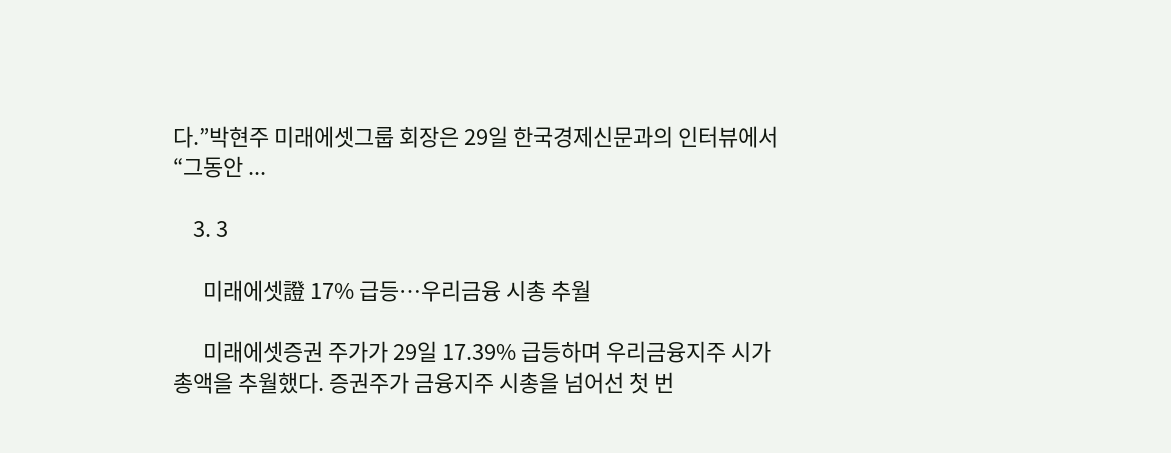다.”박현주 미래에셋그룹 회장은 29일 한국경제신문과의 인터뷰에서 “그동안 ...

    3. 3

      미래에셋證 17% 급등…우리금융 시총 추월

      미래에셋증권 주가가 29일 17.39% 급등하며 우리금융지주 시가총액을 추월했다. 증권주가 금융지주 시총을 넘어선 첫 번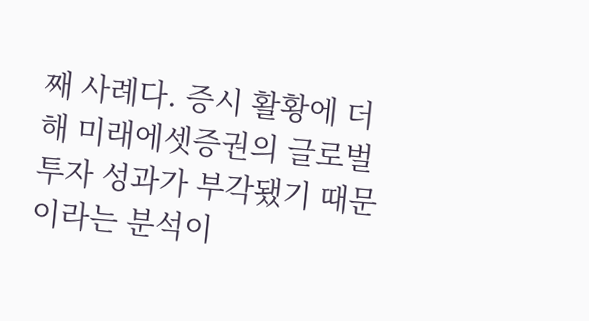째 사례다. 증시 활황에 더해 미래에셋증권의 글로벌 투자 성과가 부각됐기 때문이라는 분석이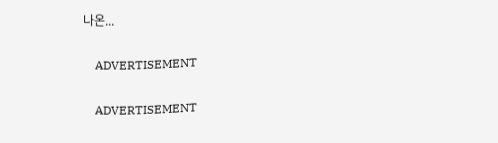나온...

    ADVERTISEMENT

    ADVERTISEMENT